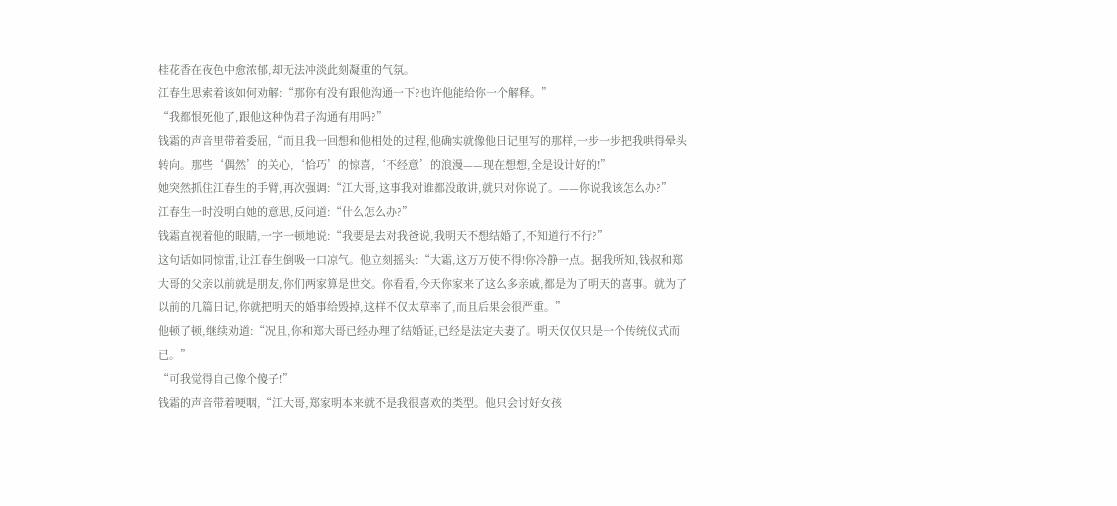桂花香在夜色中愈浓郁,却无法冲淡此刻凝重的气氛。
江春生思索着该如何劝解:“那你有没有跟他沟通一下?也许他能给你一个解释。”
“我都恨死他了,跟他这种伪君子沟通有用吗?”
钱霜的声音里带着委屈,“而且我一回想和他相处的过程,他确实就像他日记里写的那样,一步一步把我哄得晕头转向。那些‘偶然’的关心,‘恰巧’的惊喜,‘不经意’的浪漫——现在想想,全是设计好的!”
她突然抓住江春生的手臂,再次强调:“江大哥,这事我对谁都没敢讲,就只对你说了。——你说我该怎么办?”
江春生一时没明白她的意思,反问道:“什么怎么办?”
钱霜直视着他的眼睛,一字一顿地说:“我要是去对我爸说,我明天不想结婚了,不知道行不行?”
这句话如同惊雷,让江春生倒吸一口凉气。他立刻摇头:“大霜,这万万使不得!你冷静一点。据我所知,钱叔和郑大哥的父亲以前就是朋友,你们两家算是世交。你看看,今天你家来了这么多亲戚,都是为了明天的喜事。就为了以前的几篇日记,你就把明天的婚事给毁掉,这样不仅太草率了,而且后果会很严重。”
他顿了顿,继续劝道:“况且,你和郑大哥已经办理了结婚证,已经是法定夫妻了。明天仅仅只是一个传统仪式而已。”
“可我觉得自己像个傻子!”
钱霜的声音带着哽咽,“江大哥,郑家明本来就不是我很喜欢的类型。他只会讨好女孩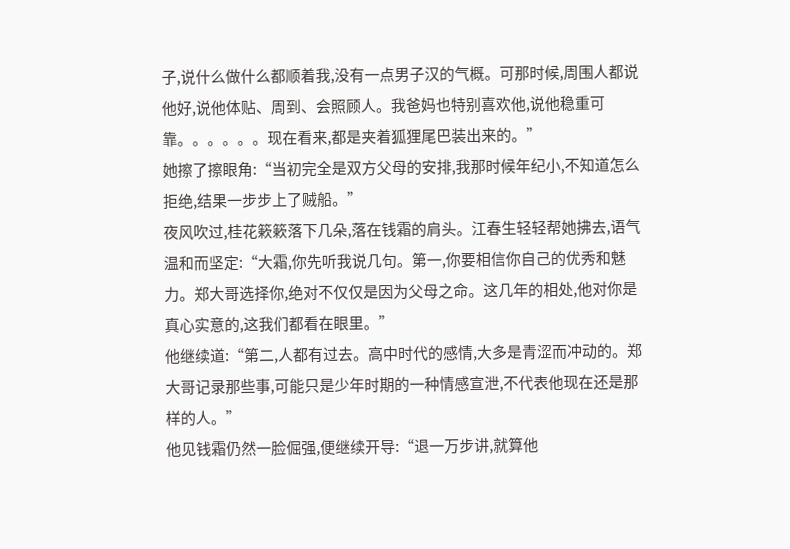子,说什么做什么都顺着我,没有一点男子汉的气概。可那时候,周围人都说他好,说他体贴、周到、会照顾人。我爸妈也特别喜欢他,说他稳重可靠。。。。。。现在看来,都是夹着狐狸尾巴装出来的。”
她擦了擦眼角:“当初完全是双方父母的安排,我那时候年纪小,不知道怎么拒绝,结果一步步上了贼船。”
夜风吹过,桂花簌簌落下几朵,落在钱霜的肩头。江春生轻轻帮她拂去,语气温和而坚定:“大霜,你先听我说几句。第一,你要相信你自己的优秀和魅力。郑大哥选择你,绝对不仅仅是因为父母之命。这几年的相处,他对你是真心实意的,这我们都看在眼里。”
他继续道:“第二,人都有过去。高中时代的感情,大多是青涩而冲动的。郑大哥记录那些事,可能只是少年时期的一种情感宣泄,不代表他现在还是那样的人。”
他见钱霜仍然一脸倔强,便继续开导:“退一万步讲,就算他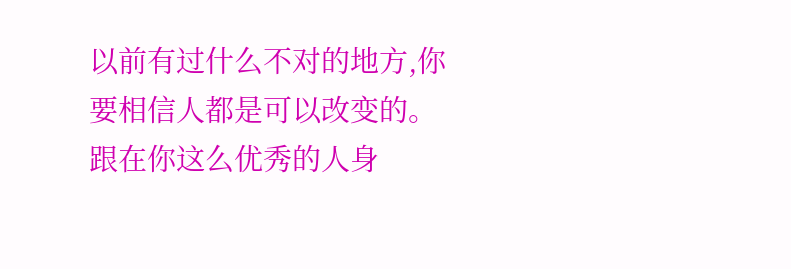以前有过什么不对的地方,你要相信人都是可以改变的。跟在你这么优秀的人身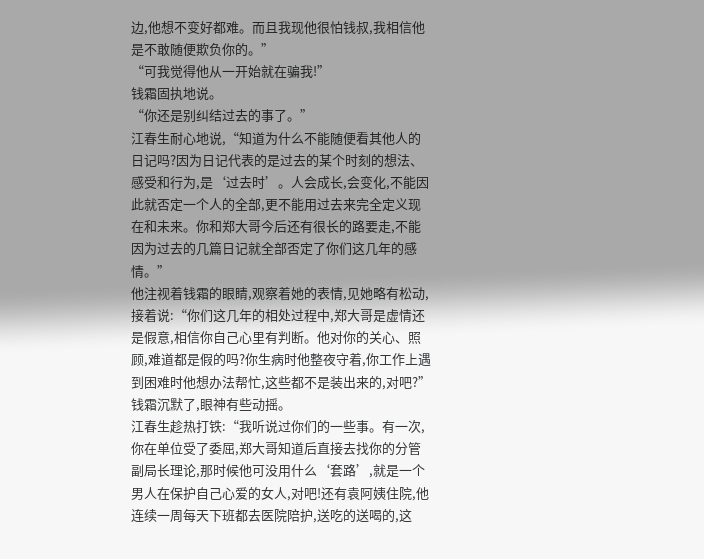边,他想不变好都难。而且我现他很怕钱叔,我相信他是不敢随便欺负你的。”
“可我觉得他从一开始就在骗我!”
钱霜固执地说。
“你还是别纠结过去的事了。”
江春生耐心地说,“知道为什么不能随便看其他人的日记吗?因为日记代表的是过去的某个时刻的想法、感受和行为,是‘过去时’。人会成长,会变化,不能因此就否定一个人的全部,更不能用过去来完全定义现在和未来。你和郑大哥今后还有很长的路要走,不能因为过去的几篇日记就全部否定了你们这几年的感情。”
他注视着钱霜的眼睛,观察着她的表情,见她略有松动,接着说:“你们这几年的相处过程中,郑大哥是虚情还是假意,相信你自己心里有判断。他对你的关心、照顾,难道都是假的吗?你生病时他整夜守着,你工作上遇到困难时他想办法帮忙,这些都不是装出来的,对吧?”
钱霜沉默了,眼神有些动摇。
江春生趁热打铁:“我听说过你们的一些事。有一次,你在单位受了委屈,郑大哥知道后直接去找你的分管副局长理论,那时候他可没用什么‘套路’,就是一个男人在保护自己心爱的女人,对吧!还有袁阿姨住院,他连续一周每天下班都去医院陪护,送吃的送喝的,这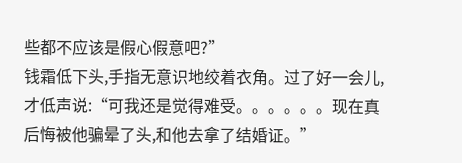些都不应该是假心假意吧?”
钱霜低下头,手指无意识地绞着衣角。过了好一会儿,才低声说:“可我还是觉得难受。。。。。。现在真后悔被他骗晕了头,和他去拿了结婚证。”